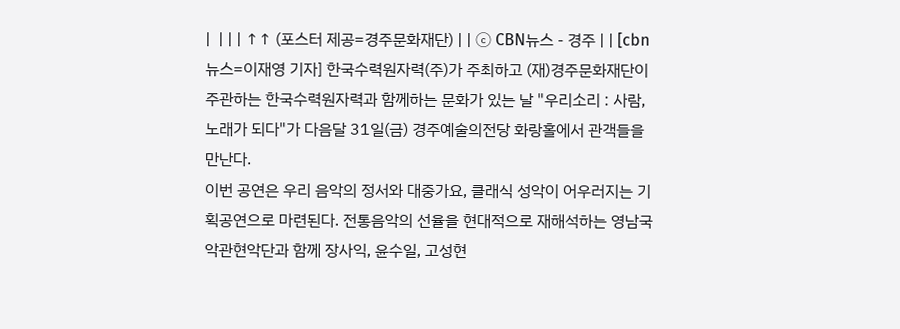|  | | | ↑↑ (포스터 제공=경주문화재단) | | ⓒ CBN뉴스 - 경주 | | [cbn뉴스=이재영 기자] 한국수력원자력(주)가 주최하고 (재)경주문화재단이 주관하는 한국수력원자력과 함께하는 문화가 있는 날 "우리소리 : 사람, 노래가 되다"가 다음달 31일(금) 경주예술의전당 화랑홀에서 관객들을 만난다.
이번 공연은 우리 음악의 정서와 대중가요, 클래식 성악이 어우러지는 기획공연으로 마련된다. 전통음악의 선율을 현대적으로 재해석하는 영남국악관현악단과 함께 장사익, 윤수일, 고성현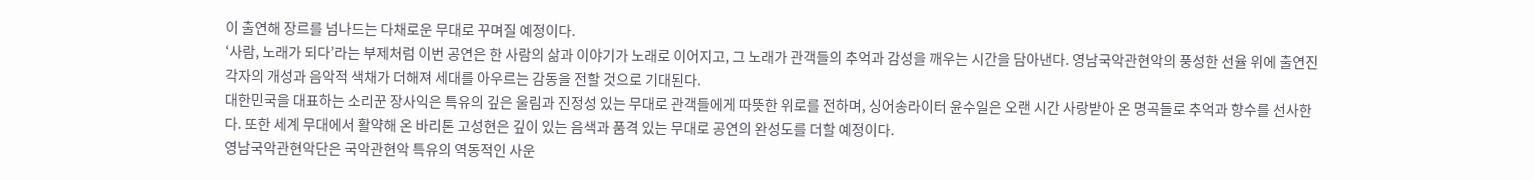이 출연해 장르를 넘나드는 다채로운 무대로 꾸며질 예정이다.
‘사람, 노래가 되다’라는 부제처럼 이번 공연은 한 사람의 삶과 이야기가 노래로 이어지고, 그 노래가 관객들의 추억과 감성을 깨우는 시간을 담아낸다. 영남국악관현악의 풍성한 선율 위에 출연진 각자의 개성과 음악적 색채가 더해져 세대를 아우르는 감동을 전할 것으로 기대된다.
대한민국을 대표하는 소리꾼 장사익은 특유의 깊은 울림과 진정성 있는 무대로 관객들에게 따뜻한 위로를 전하며, 싱어송라이터 윤수일은 오랜 시간 사랑받아 온 명곡들로 추억과 향수를 선사한다. 또한 세계 무대에서 활약해 온 바리톤 고성현은 깊이 있는 음색과 품격 있는 무대로 공연의 완성도를 더할 예정이다.
영남국악관현악단은 국악관현악 특유의 역동적인 사운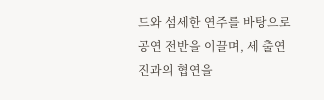드와 섬세한 연주를 바탕으로 공연 전반을 이끌며, 세 출연진과의 협연을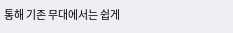통해 기존 무대에서는 쉽게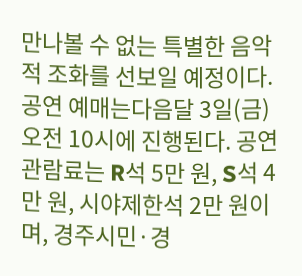만나볼 수 없는 특별한 음악적 조화를 선보일 예정이다.
공연 예매는다음달 3일(금) 오전 10시에 진행된다. 공연 관람료는 R석 5만 원, S석 4만 원, 시야제한석 2만 원이며, 경주시민·경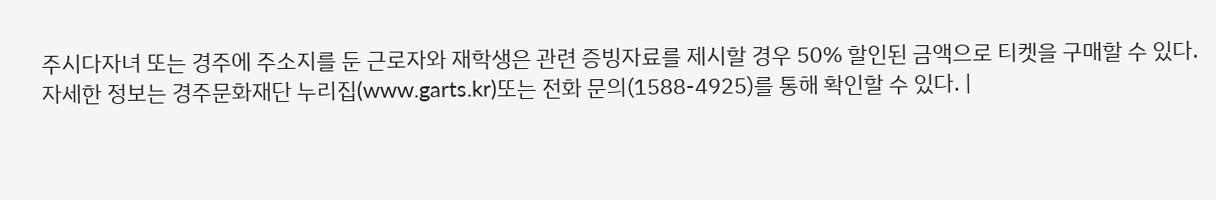주시다자녀 또는 경주에 주소지를 둔 근로자와 재학생은 관련 증빙자료를 제시할 경우 50% 할인된 금액으로 티켓을 구매할 수 있다.
자세한 정보는 경주문화재단 누리집(www.garts.kr)또는 전화 문의(1588-4925)를 통해 확인할 수 있다. |